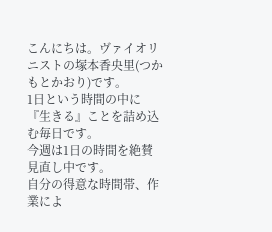こんにちは。ヴァイオリニストの塚本香央里(つかもとかおり)です。
1日という時間の中に『生きる』ことを詰め込む毎日です。
今週は1日の時間を絶賛見直し中です。
自分の得意な時間帯、作業によ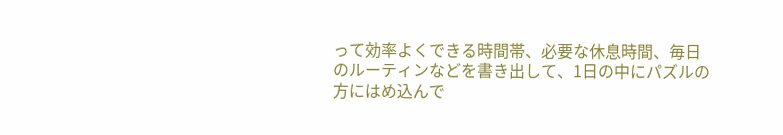って効率よくできる時間帯、必要な休息時間、毎日のルーティンなどを書き出して、1日の中にパズルの方にはめ込んで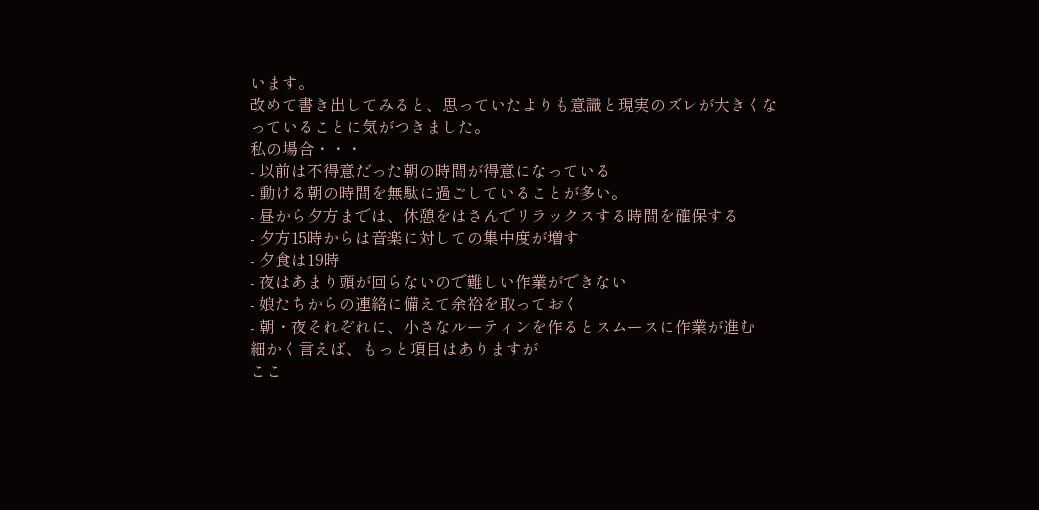います。
改めて書き出してみると、思っていたよりも意識と現実のズレが大きくなっていることに気がつきました。
私の場合・・・
- 以前は不得意だった朝の時間が得意になっている
- 動ける朝の時間を無駄に過ごしていることが多い。
- 昼から夕方までは、休憩をはさんでリラックスする時間を確保する
- 夕方15時からは音楽に対しての集中度が増す
- 夕食は19時
- 夜はあまり頭が回らないので難しい作業ができない
- 娘たちからの連絡に備えて余裕を取っておく
- 朝・夜それぞれに、小さなルーティンを作るとスムースに作業が進む
細かく言えば、もっと項目はありますが
ここ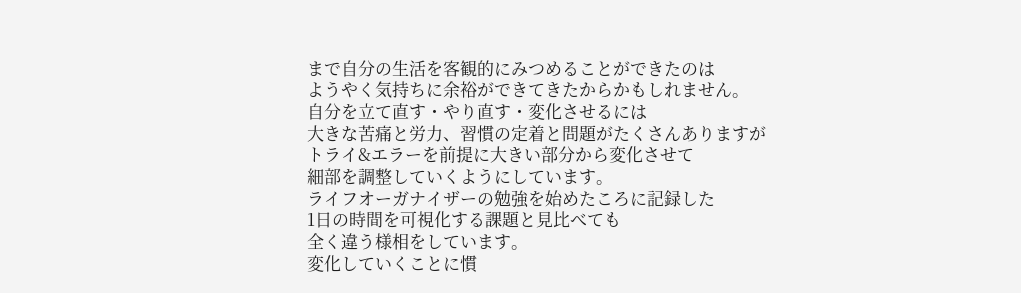まで自分の生活を客観的にみつめることができたのは
ようやく気持ちに余裕ができてきたからかもしれません。
自分を立て直す・やり直す・変化させるには
大きな苦痛と労力、習慣の定着と問題がたくさんありますが
トライ&エラーを前提に大きい部分から変化させて
細部を調整していくようにしています。
ライフオーガナイザーの勉強を始めたころに記録した
1日の時間を可視化する課題と見比べても
全く違う様相をしています。
変化していくことに慣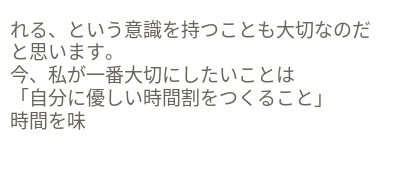れる、という意識を持つことも大切なのだと思います。
今、私が一番大切にしたいことは
「自分に優しい時間割をつくること」
時間を味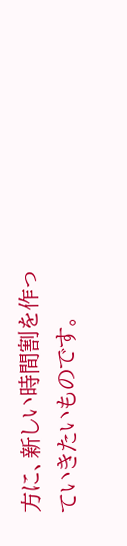方に、新しい時間割を作っていきたいものです。